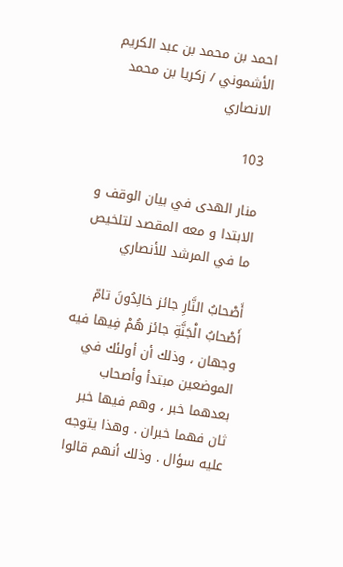احمد بن محمد بن عبد الكريم الأشموني / زكريا بن محمد الانصاري

103

منار الهدى في بيان الوقف و الابتدا و معه المقصد لتلخيص ما في المرشد للأنصاري

أَصْحابُ النَّارِ جائز خالِدُونَ تامّ أَصْحابُ الْجَنَّةِ جائز هُمْ فِيها فيه وجهان ، وذلك أن أولئك في الموضعين مبتدأ وأصحاب بعدهما خبر ، وهم فيها خبر ثان فهما خبران . وهذا يتوجه عليه سؤال . وذلك أنهم قالوا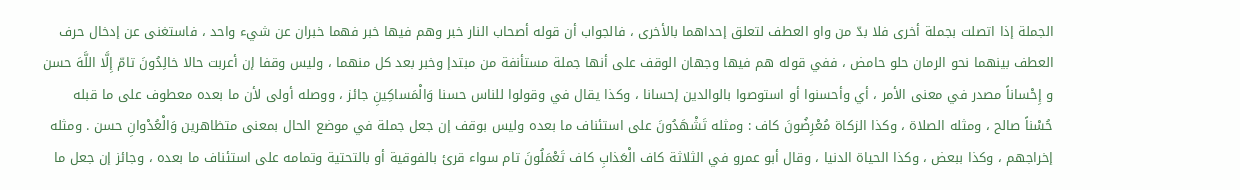الجملة إذا اتصلت بجملة أخرى فلا بدّ من واو العطف لتعلق إحداهما بالأخرى ، فالجواب أن قوله أصحاب النار خبر وهم فيها خبر فهما خبران عن شيء واحد ، فاستغنى عن إدخال حرف العطف بينهما نحو الرمان حلو حامض ، ففي قوله هم فيها وجهان الوقف على أنها جملة مستأنفة من مبتدإ وخبر بعد كل منهما ، وليس وقفا إن أعربت حالا خالِدُونَ تامّ إِلَّا اللَّهَ حسن و إِحْساناً مصدر في معنى الأمر ، أي وأحسنوا أو استوصوا بالوالدين إحسانا ، وكذا يقال في وقولوا للناس حسنا وَالْمَساكِينِ جائز ، ووصله أولى لأن ما بعده معطوف على ما قبله حُسْناً صالح ، ومثله الصلاة ، وكذا الزكاة مُعْرِضُونَ كاف : ومثله تَشْهَدُونَ على استئناف ما بعده وليس بوقف إن جعل جملة في موضع الحال بمعنى متظاهرين وَالْعُدْوانِ حسن . ومثله إخراجهم ، وكذا ببعض ، وكذا الحياة الدنيا ، وقال أبو عمرو في الثلاثة كاف الْعَذابِ كاف تَعْمَلُونَ تام سواء قرئ بالفوقية أو بالتحتية وتمامه على استئناف ما بعده ، وجائز إن جعل ما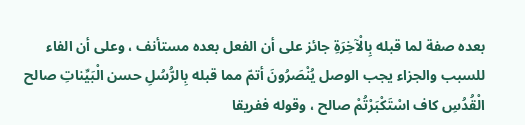بعده صفة لما قبله بِالْآخِرَةِ جائز على أن الفعل بعده مستأنف ، وعلى أن الفاء للسبب والجزاء يجب الوصل يُنْصَرُونَ أتمّ مما قبله بِالرُّسُلِ حسن الْبَيِّناتِ صالح الْقُدُسِ كاف اسْتَكْبَرْتُمْ صالح ، وقوله ففريقا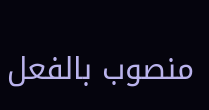منصوب بالفعل